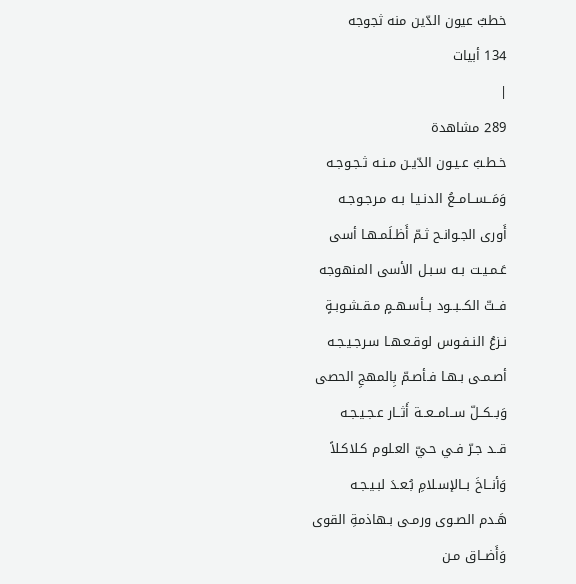خطبٌ عيون الدّين منه ثجوجه
134 أبيات
|
289 مشاهدة
خـطـبٌ عـيـون الدّيـن مـنـه ثـجـوجـه
وَمَــســامــعُ الدنـيـا بـه مـرجـوجـه
أَورى الجـوانـح ثـمّ أَظـلَمـهـا أسى
عَـمـيـت بـه سـبـل الأسى المنهوجه
فــتّ الكــبــود بــأسـهـمٍ مـقـشـوبـةٍ
نـزعُ النـفـوس لوقـعـهـا سـرجـيـجـه
أصـمـى بـهـا فـأصـمّ بِالمهجِ الحصى
وَبــكــلّ ســامــعــة أَثــار عـجـيـجـه
قــد جـرّ فـي حـيّ العـلوم كـلاكـلاً
وَأنــاخَ بــالإسـلامِ بُـعـدَ لبـيـجـه
هَـدم الصـوى ورمـى بـهاذمةِ القوى
وَأَضــاق مـن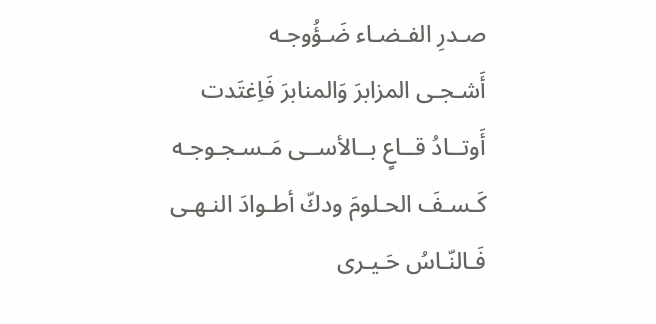صـدرِ الفـضـاء ضَـؤُوجـه
أَشـجـى المزابرَ وَالمنابرَ فَاِغتَدت
أَوتــادُ قــاعٍ بــالأســى مَـسـجـوجـه
كَـسـفَ الحـلومَ ودكّ أطـوادَ النـهـى
فَـالنّـاسُ حَـيـرى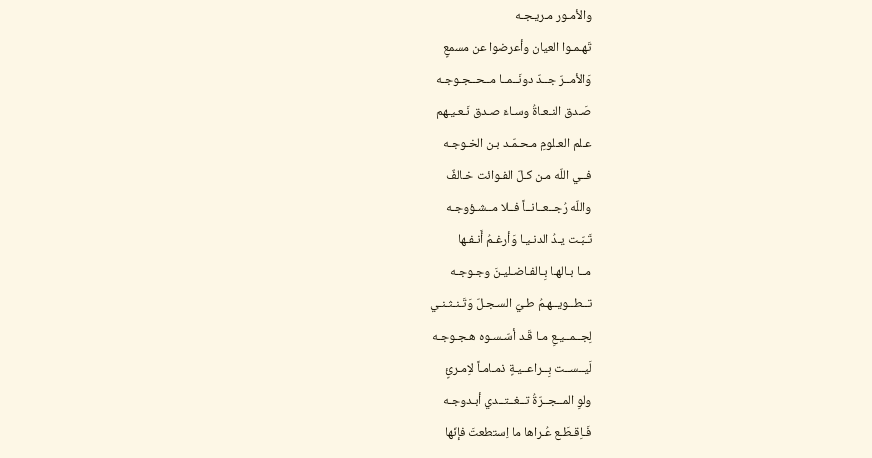والأمـور مـريـجـه
تَهـمـوا العيان وأعرضوا عن مسمعٍ
وَالأمــرّ جــدّ دونَــمــا مــحــجـوجـه
صَـدق النـعـاةُ وسـاءَ صـدق نَـعـيـهم
عـلم العـلومِ مـحـمّـد بـن الخـوجـه
فــي اللّه مـن كـلّ الفـوائت خـالفٌ
واللّه رُجــعــانــاً فــلا مــشـؤوجـه
تَـبّـت يـدُ الدنـيـا وَأرغـمُ أَنـفـها
مــا بـالهـا بِـالفـاضـليـنَ وجـوجـه
تــطــويــهـمُ طـيّ السـجـلّ وَتَـنـثـنـي
لِجــمــيـعِ مـا قَـد أسّـسـوه هـجـوجـه
لَيــســت بِــراعــيـةٍ ذمـامـاً لاِمـرئٍ
ولوِ المــجــرّةُ تــغــتــدي أبـدوجـه
فَـاِقـطَـع عُـراها ما اِستطعتَ فإنّها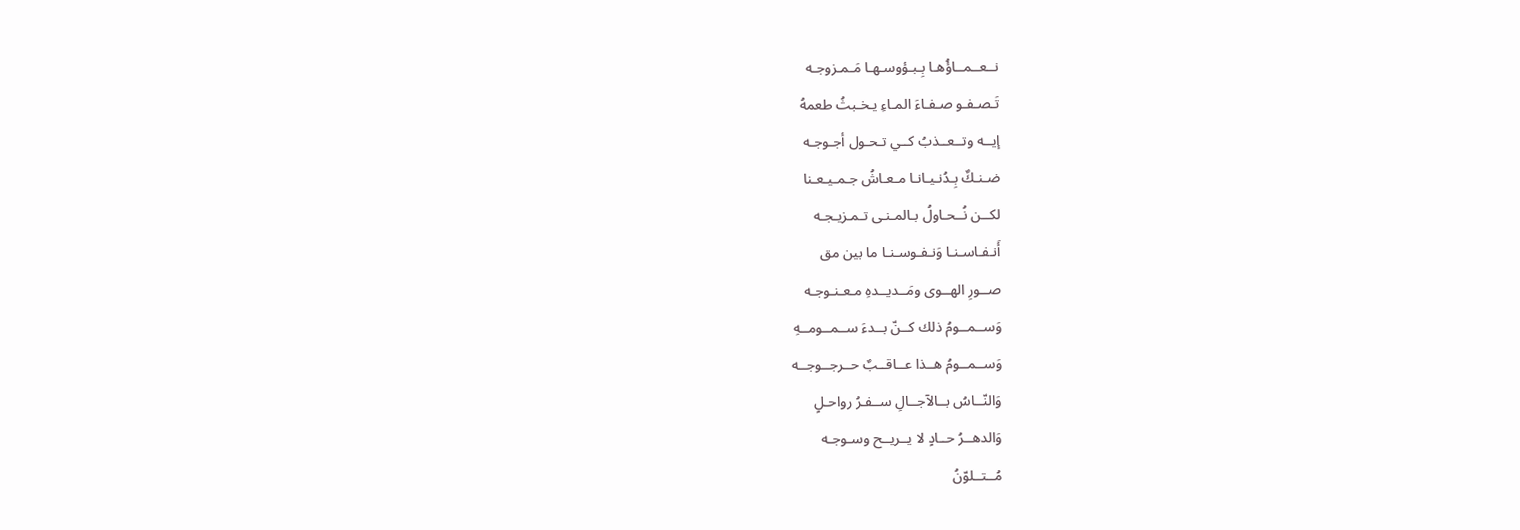نــعــمــاؤُهـا بِـبـؤوسـهـا مَـمـزوجـه
تَـصـفـو صـفـاءَ المـاءِ يـخـبثُ طعمهُ
إيــه وتــعــذبُ كــي تـحـول أجـوجـه
ضـنـكٌ بِـدُنـيـانـا مـعـاشُ جـمـيـعـنا
لكــن نُــحـاولُ بـالمـنـى تـمـزيـجـه
أَنـفـاسـنـا وَنـفـوسـنـا ما بين مق
صــورِ الهــوى ومَــديــدهِ مـعـنـوجـه
وَســمــومُ ذلك كــنّ بــدءَ ســمــومــهِ
وَســمــومُ هــذا عــاقــبٌ حــرجــوجــه
وَالنّــاسُ بــالآجــالِ ســفـرُ رواحـلٍ
وَالدهــرُ حــادٍ لا يــريــح وسـوجـه
مُــتــلوّنُ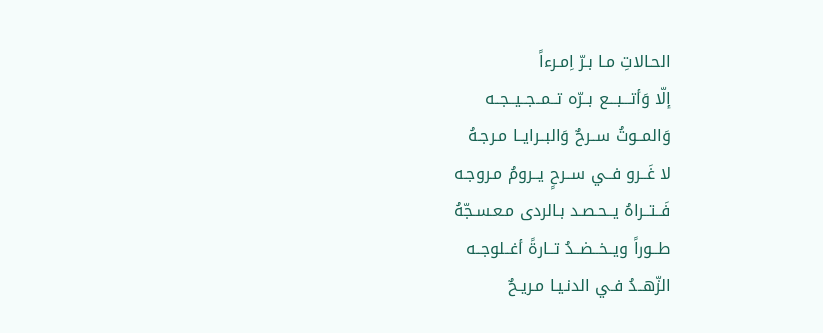الحـالاتِ مـا بـرّ اِمـرءاً
إلّا وَأتـــبـــع بــرّه تــمــجــيــجــه
وَالمــوتُ ســرحٌ وَالبــرايــا مـرجـهُ
لا غَــرو فــي ســرحٍ يــرومُ مـروجـه
فَــتــراهُ يــحـصـد بـالردى مـعـسـجّهُ
طــوراً ويــخــضــدُ تــارةً أغــلوجــه
الزّهــدُ فـي الدنـيـا مـريـحٌ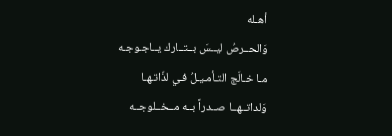أهـله
وَالحــرصُ ليــسَ بــتــارك يــاجـوجـه
مـا خـالَج التـأمـيـلُ فـي لذّاتـهـا
وَلداتــهــا صــدراً بــه مــخــلوجــه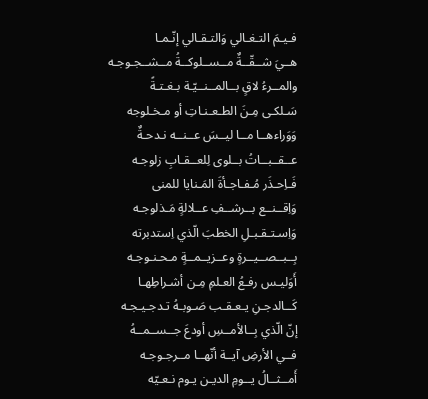فـيـمَ التـغـالي وَالتـقـالي إنّـمـا
هــيَ شــقّــةٌ مــســلوكــةُ مــشــجـوجـه
والمــرءُ لاقٍ بــالمــنــيّـة بـغـتـةً
سَـلكـى مِـنَ الطـعـنـاتِ أو مـخـلوجه
وَوَراءهــا مــا ليــسَ عــنــه نـدحـةٌ
عــقــبــاتُ بــلوى لِلعــقـابِ زلوجـه
فَـاِحـذَر مُـفـاجـأةَ المَـنايا للمنى
وَاِقــنــع بــرشــفِ عــلالةٍ مَـذلوجـه
وَاِسـتـقـبـلِ الخطبَ الّذي اِستدبرته
بِــبــصــيــرةٍ وعــزيــمــةٍ مـحـنـوجـه
أَوَليـس رفـعُ العـلمِ مِـن أشـراطِهـا
كَــالدجـنِ يـعـقـب صَـوبـهُ تـدجـيـجـه
إنّ الّذي بِــالأمــسِ أودعَ جــســمــهُ
فــي الأرضِ آيــة أنّهــا مــرجـوجـه
أَمــثــالُ يــومِ الديـن يـوم نـعـيّه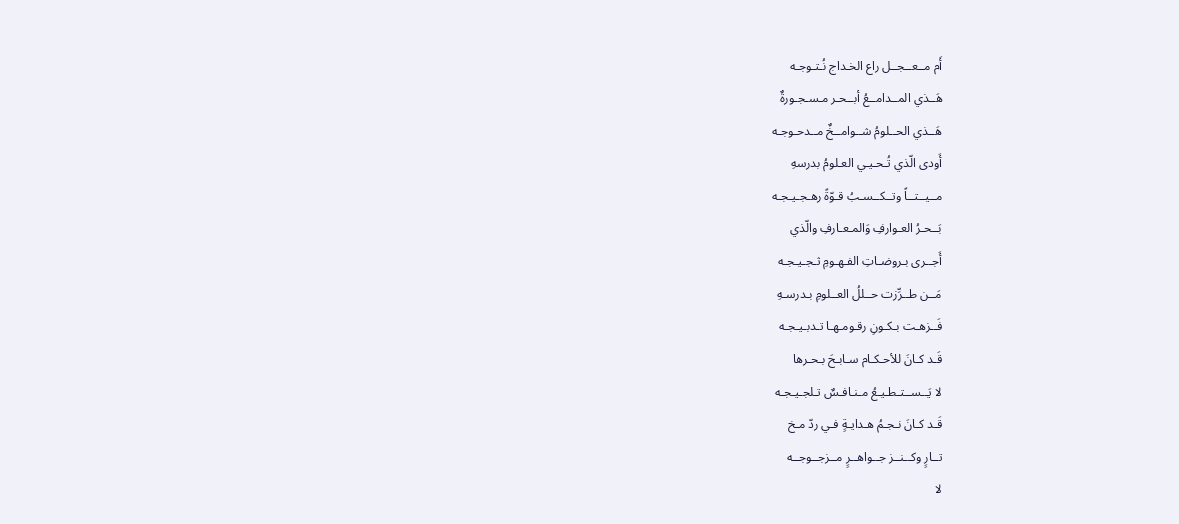أَم مــعــجــل راع الخـداج نُـتـوجـه
هَــذي المــدامــعُ أبــحـر مـسـجـورةٌ
هَــذي الحــلومُ شــوامــخٌ مــدحـوجـه
أَودى الّذي تُـحـيـي العـلومُ بدرسهِ
مــيــتــاً وتــكــسـبُ قـوّةً رهـجـيـجـه
بَــحـرُ العـوارفِ وَالمـعـارفِ والّذي
أَجــرى بـروضـاتِ الفـهـومِ ثـجـيـجـه
مَــن طــرِّزت حــللُ العــلومِ بـدرسـهِ
فَــزهـت بـكـونِ رقـومـهـا تـدبـيـجـه
قَـد كـانَ للأحـكـام سـابـحَ بـحـرها
لا يَــســتـطـيـعُ مـنـافـسٌ تـلجـيـجـه
قَـد كـانَ نـجـمُ هـدايـةٍ فـي ردّ مـخ
تــارٍ وكــنــز جــواهــرٍ مــزجــوجــه
لا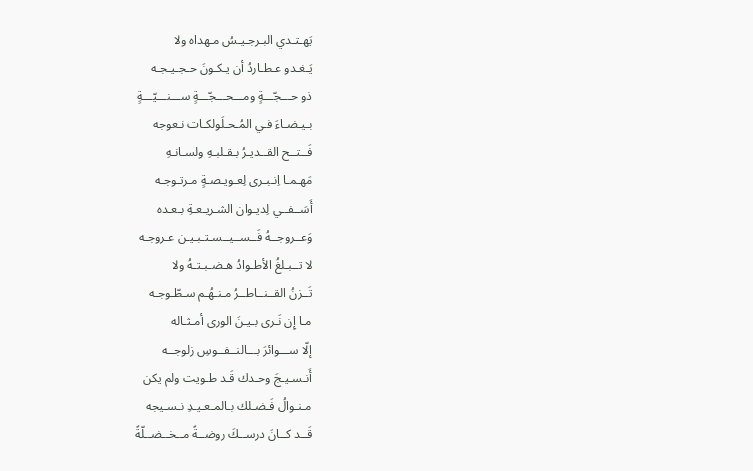يَهـتـدي البـرجـيـسُ مـهداه ولا
يَـغـدو عـطـاردُ أن يـكـونَ حـجـيـجـه
ذو حـــجّـــةٍ ومـــحـــجّـــةٍ ســـنـــيّـــةٍ
بـيـضـاءَ فـي المُـحـلَولكـات نـعوجه
فَــتــح القــديـرُ بـقـلبـهِ ولسـانـهِ
مَهـمـا اِنـبـرى لِعـويـصـةٍ مـرتـوجـه
أَسَــفــي لِديـوان الشـريـعـةِ بـعـده
وَعــروجــهُ فَــســيــسـتـبـيـن عـروجـه
لا تــبـلغُ الأطـوادُ هـضـبـتـهُ ولا
تَــزنُ القــنــاطــرُ مـنـهُـم سـطّـوجـه
مـا إِن نَـرى بـيـنَ الورى أمـثـاله
إلّا ســـوائرَ بـــالنــفــوسِ زلوجــه
أَنـسـيـجَ وحـدك قَـد طـويت ولم يكن
مـنـوالُ فَـضـلك بـالمـعـيـدِ نـسـيجه
قَــد كــانَ درســكَ روضــةً مــخــضــلّةً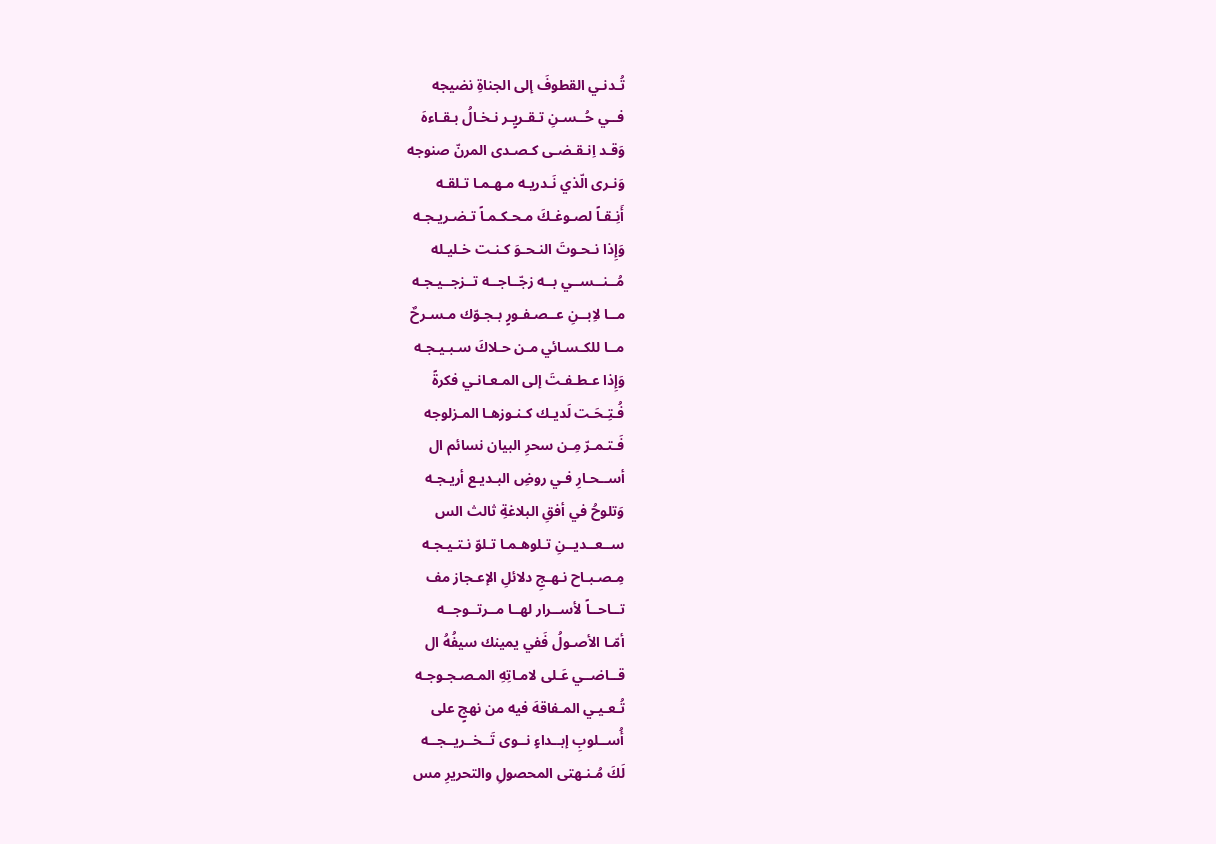تُـدنـي القطوفَ إلى الجناةِ نضيجه
فــي حُــسـنِ تـقـريٍـر نـخـالُ بـقـاءهَ
وَقـد اِنـقـضـى كـصـدى المرنّ صنوجه
وَنـرى الّذي نَـدريـه مـهـمـا تـلقـه
أَنِـقـاً لصـوغـكَ مـحـكـمـاً تـضـريـجـه
وَإِذا نـحـوتَ النـحـوَ كـنـت خـليـله
مُــنــســي بــه زجّــاجــه تــزجــيـجـه
مــا لاِبــنِ عــصـفـورٍ بـجـوّك مـسـرحٌ
مــا للكـسـائي مـن حـلاكَ سـبـيـجـه
وَإِذا عـطـفـتَ إلى المـعـانـي فكرةً
فُـتِـحَـت لَديـك كـنـوزهـا المـزلوجه
فَـتـمـرّ مِـن سحرِ البيان نسائم ال
أســحـارِ فـي روضِ البـديـع أريـجـه
وَتلوحُ في أفقِ البلاغةِ ثالث الس
ســعــديــنِ تـلوهـمـا تـلوّ نـتـيـجـه
مِـصـبـاح نـهـجِ دلائلِ الإعـجاز مف
تــاحــاً لأســرار لهــا مــرتــوجــه
أمّـا الأصـولُ فَفي يمينك سيفُهُ ال
قــاضــي عَـلى لامـاتِهِ المـصـجـوجـه
تُـعـيـي المـفاقهَ فيه من نهجٍ على
أُســلوبِ إبــداءٍ نــوى تَــخــريــجــه
لَكَ مُـنـهتى المحصولِ والتحريرِ مس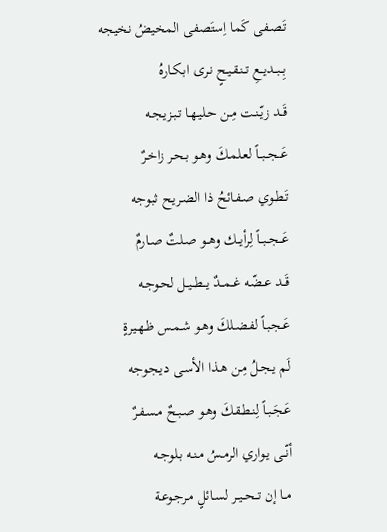تَـصـفى كَما اِستَصفى المخيضُ نخيجه
بِــبــديــعِ تــنـقـيـحٍ نـرى ابـكـارهُ
قَــد زيّـنـت مِـن حـليـهـا تـبـزيـجـه
عَــجــبــاً لعـلمـكَ وهـو بـحـر زاخـرٌ
تَـطـوي صـفـائحُ ذا الضـريـح ثبوجه
عَــجــبــاً لِرأيــك وهــو صـلتٌ صـارمٌ
قَــد عــضّه غــمــدٌ يــطــيــل لحـوجـه
عَـجـبـاً لفـضـلكَ وهـو شـمـس ظـهـيرةٍ
لَم يـجـلُ مِـن هـذا الأسـى ديـجوجه
عَـجَـبـاً لِنـطـقـكَ وهـو صـبـحٌ مـسـفـرٌ
أنّــى يـواري الرمـسُ مـنـه بـلوجـه
مــا إن تــحــيــر لسـائلٍ مـرجـوعـة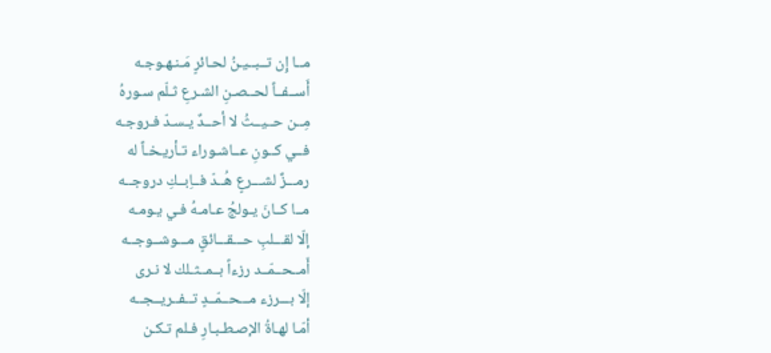مــا إِن تــبــيـنُ لحـائرٍ مَـنـهـوجـه
أَســفــاً لحــصـنِ الشـرعِ ثـلّم سـورهُ
مِــن حــيــثُ لا أحــدٌ يـسـدّ فـروجـه
فــي كــونِ عــاشـوراء تـأريـخـاً له
رمـــزٌ لشـــرعٍ هُــدّ فــاِبــكِ دروجــه
مــا كــانَ يـولجُ عـامـهُ فـي يـومـه
إلّا لقـــلبِ حـــقـــائقٍ مـــوشــوجــه
أَمــحــمّــد رزءاً بــمــثـلك لا نـرى
إلّا بـــرزء مـــحــمّــدٍ تــفــريــجــه
أمّـا لهـاةُ الإصـطـبـارِ فـلم تـكـن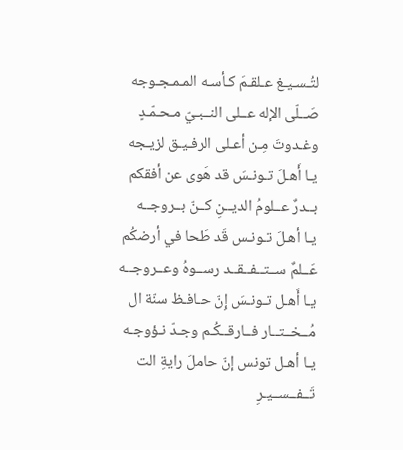لتُـسـيـغ عـلقـمَ كـأسـه المـمـجـوجه
صَــلّى الإله عــلى النــبـيّ مـحـمّـدٍ
وغـدوتَ مِـن أعـلى الرفـيـق لزيـجه
يـا أَهـلَ تـونـسَ قد هَوى عن أفقكم
بــدرٌ عــلومُ الديــنِ كــنّ بــروجــه
يـا أهـلَ تـونـس قَد طَحا في أرضكُم
عَــلمٌ ســتــفــقــد رســوهُ وعــروجــه
يـا أَهـل تـونـسَ إِنّ حـافـظ سنّة ال
مُــخــتــار فــارقــكُـم وجـدّ نـؤوجـه
يـا أهـل تونس إنّ حاملَ رايةِ الت
تَــفــســيـرِ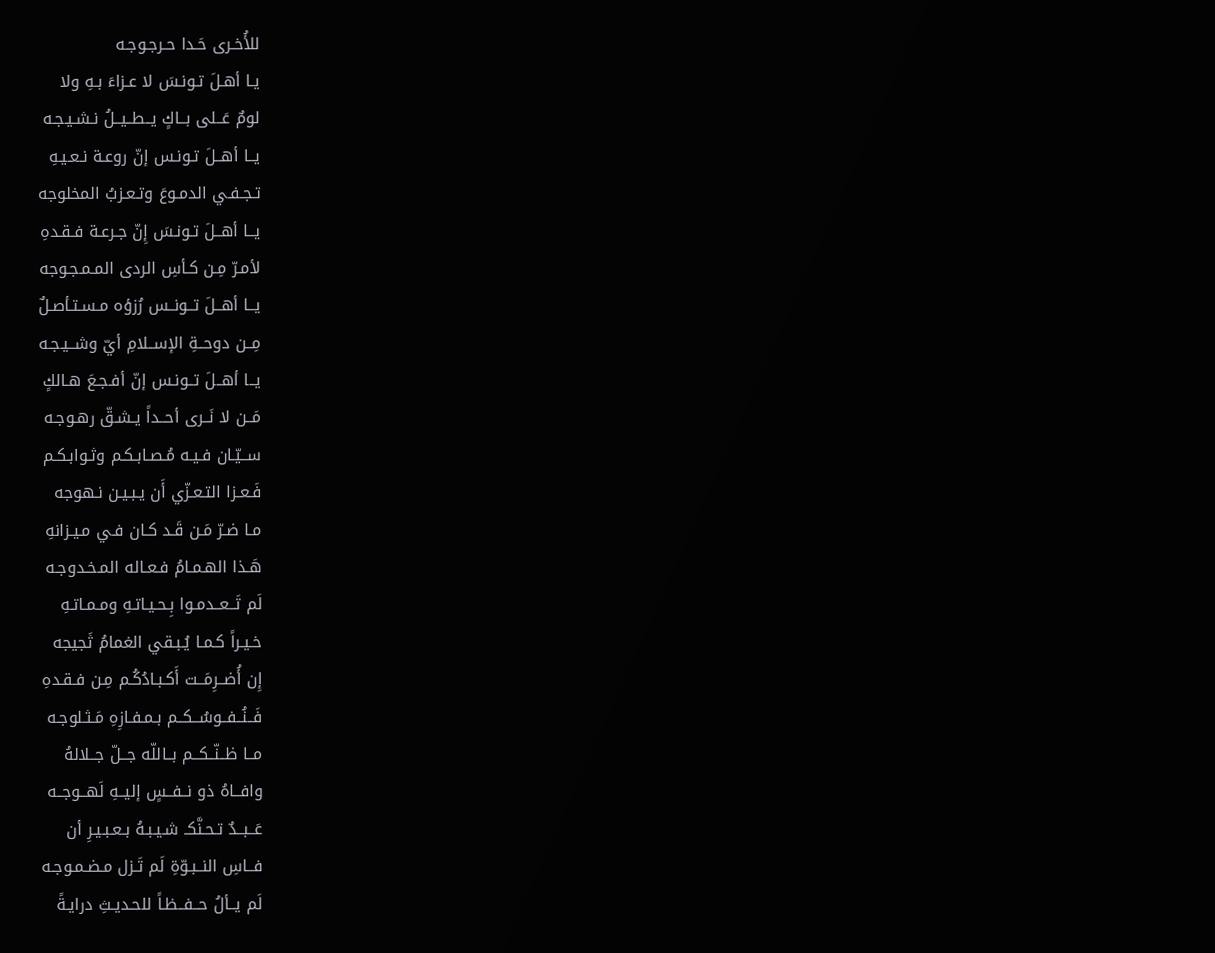للأُخـرى حَـدا حـرجـوجـه
يـا أهـلَ تـونـسَ لا عـزاءَ بـهِ ولا
لومٌ عَــلى بــاكٍ يــطــيــلُ نـشـيـجـه
يــا أهــلَ تـونـس إنّ روعـة نـعـيـهِ
تـجـفـي الدمـوعَ وتـعـزبُ المخلوجه
يــا أهــلَ تـونـسَ إِنّ جـرعـة فـقـدهِ
لأمـرّ مِـن كـأسِ الردى المـمـجـوجه
يــا أهــلَ تــونــس رُزؤه مـسـتـأصـلٌ
مِــن دوحــةِ الإســلامِ أيّ وشــيـجـه
يــا أهــلَ تــونـس إنّ أفـجـعَ هـالكٍ
مَــن لا نَــرى أحــداً يـشـقّ رهـوجـه
ســيّـان فـيـه مُـصـابـكـم وثـوابـكـم
فَـعـزا التـعـزّي أَن يـبـيـن نـهوجه
مـا ضـرّ مَـن قَـد كـان فـي مـيـزانهِ
هَـذا الهـمـامُ فـعـاله المـخـدوجـه
لَم تَــعــدمـوا بِـحـيـاتـهِ ومـمـاتـهِ
خـيـراً كـمـا يُـبـقي الغمامُ ثَجيجه
إِن أُضــرِمَــت أَكـبـادُكُـم مِـن فـقـدهِ
فَــنُــفــوسُــكــم بـمـفـازِهِ مَـثـلوجـه
مــا ظــنّــكــم بــاللّه جــلّ جــلالهُ
وافــاهُ ذو نــفــسٍ إليــهِ لَهــوجــه
عَــبــدٌ تـحـنَّكـ شـيـبـهُ بـعـبـيـرِ أن
فــاسِ النــبـوّةِ لَم تَـزل مـضـمـوجـه
لَم يــألُ حــفــظـاً للحـديـثِ درايـةً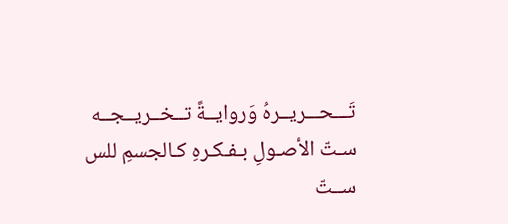تَـــحـــريــرهُ وَروايــةً تــخــريــجــه
سـتّ الأصـولِ بـفـكـرهِ كـالجسمِ للس
ســتّ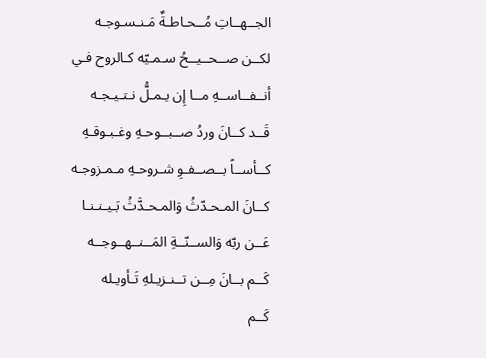الجــهــاتِ مُــحـاطـةٌ مَـنـسـوجـه
لكــن صــحــيــحُ سـمـيّه كـالروح فـي
أنــفــاســهِ مــا إِن يـمـلُّ نـتـيـجـه
قَــد كــانَ وردُ صــبــوحـهِ وغـبـوقـهِ
كــأســاً بــصــفـوِ شـروحـهِ مـمـزوجـه
كــانَ المـحـدّثُ وَالمـحـدَّثُ بَـيـنـنـا
عَــن ربّه وَالســنّــةِ المَــنــهــوجــه
كَــم بــانَ مِــن تــنـزيـلهِ تَـأويـله
كَــم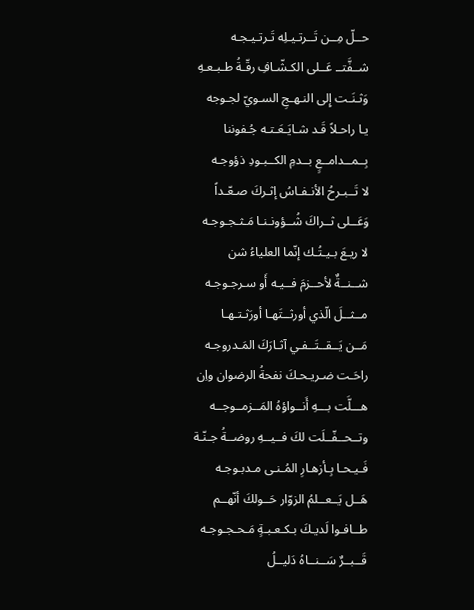حــلّ مِــن تَــرتـيـلِه تَـرتـيـجـه
شــفَّتــ عَــلى الكـشّـافِ رقّـةُ طـبـعـهِ
وَثـنَـت إِلى النـهـجِ السـويّ لجـوجه
يـا راحـلاً قَـد شـايَـعَـتـه جُـفوننا
بِــمــدامــعٍ بــدمِ الكــبـودِ ذؤوجـه
لا تَــبـرحُ الأنـفـاسُ إثـركَ صـعّـداً
وَعَــلى ثــراكَ شُــؤونـنـا مَـثـجـوجـه
لا ريـعَ بـيـتُـك إنّما العلياءُ شن
شــنــةٌ لأحــزمَ فــيـه أَو سـرجـوجـه
مــثــلَ الّذي أورثــتَهـا أورَثـتـهـا
مَــن يَــقــتَــفـي آثـارَكَ المَـدروجـه
راحَـت ضـريـحـكَ نفحةُ الرضوان واِن
هـــلَّت بـــهِ أَنــواؤهُ المَــزمــوجــه
وتــحــفّــلَت لكَ فــيــهِ روضــةُ جـنّـة
فَـيـحـا بِـأزهـارِ المُـنـى مـدبـوجـه
هَــل يَــعــلمُ الزوّار حَــولكَ أنّهــم
طــافـوا لَديـكَ بـكـعـبـةٍ مَـحـجـوجـه
قَــبــرٌ سَــنــاهُ دَليــلُ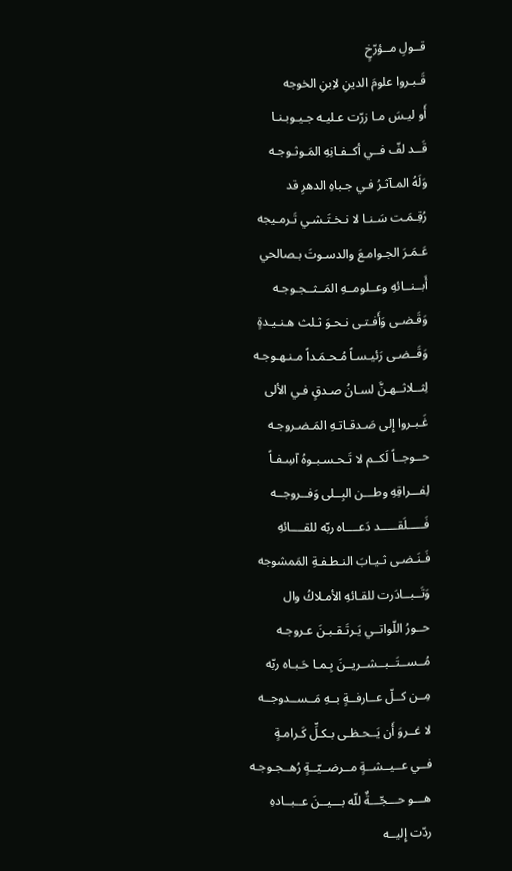قــولِ مــؤرّخٍ
قَـبـروا علومَ الدينِ لاِبنِ الخوجه
أَو ليـسَ مـا زرّت عـليـه جـيـوبـنـا
قَــد لفّ فــي أكــفـانِهِ المَـوثـوجـه
وَلَهُ المـآثـرُ فـي جـباهِ الدهرِ قد
رُقِـمَـت سَـنـا لا نـخـتَـشـي تَـرمـيجه
عَـمَـرَ الجـوامـعَ والدسـوتَ بـصالحي
أَبــنــائهِ وعــلومــهِ المَــثــجـوجـه
وَقَـضـى وَأَفـتـى نـحـوَ ثـلث هـنـيـدةٍ
وَقَــضـى رَئيـسـاً مُـحـمَـداً مـنـهـوجـه
لِثــلاثــهـنَّ لسـانُ صـدقٍ فـي الألى
غَـبـروا إِلى صَـدقـاتـهِ المَـضـروجـه
حــوجــاً لَكــم لا تَـحـسـبـوهُ آسِـفـاً
لِفـــراقِهِ وطـــن البِــلى وَفــروجــه
فَـــــلَقـــــد دَعــــاه ربّه للقــــائهِ
فَـنَـضـى ثـيـابَ النـطـفـةِ المَمشوجه
وَتَــبــادَرت للقـائهِ الأمـلاكُ وال
حــورُ اللّواتــي يَـرتَـقـبـنَ عـروجـه
مُــســتَــبــشــريــنَ بِـمـا حَـبـاه ربّه
مِــن كــلّ عــارفــةٍ بــهِ مَــســدوجــه
لا غــروَ أَن يَــحـظـى بـكـلِّ كَـرامـةٍ
فــي عــيــشــةٍ مــرضــيّــةٍ رُهــجـوجـه
هـــو حـــجّـــةٌ للّه بـــيــنَ عــبــادهِ
ردّت إِليــه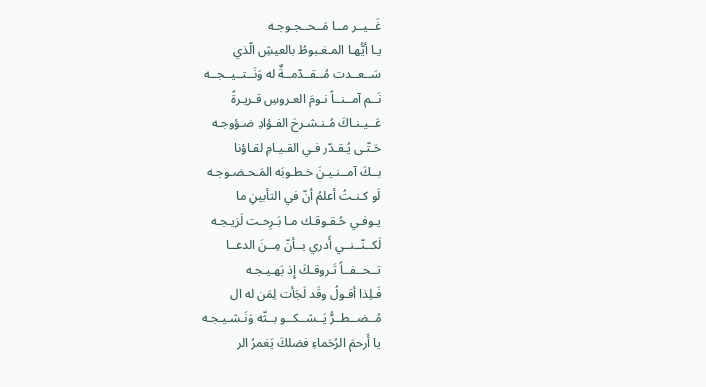غَــيــر مــا مَــحــجـوجـه
يـا أيُّهـا المـغـبوطُ بالعيشِ الّذي
سَــعــدت مُــقــدّمــةٌ له وَنَــتــيــجــه
نَــم آمــنــاً نـومَ العـروسِ قـريـرةً
عَــيـنـاكَ مُـنـشـرحَ الفـؤادِ ضـؤوجـه
حَـتّـى يُـقـدّر فـي القـيـامِ لقـاؤنا
بــكَ آمــنـيـنَ خـطـوبَه المَـحـضـوجـه
لَو كـنـتُ أعلمُ أنّ في التأبينِ ما
يـوفـي حُـقـوقـك مـا بَـرِحـت لَزيـجـه
لَكــنّــنــي أَدري بــأنّ مِــنَ الدعــا
تــحــفــاً تَـروقـكَ إِذ بَهـيـجـه
فَـلِذا أقـولُ وقَد لَجَأت لِمَن له ال
مُــضــطــرُّ يَــشــكــو بــثّه وَنَـشـيـجـه
يا أَرحمَ الرُحَماءِ فضلكَ يَغمرُ الر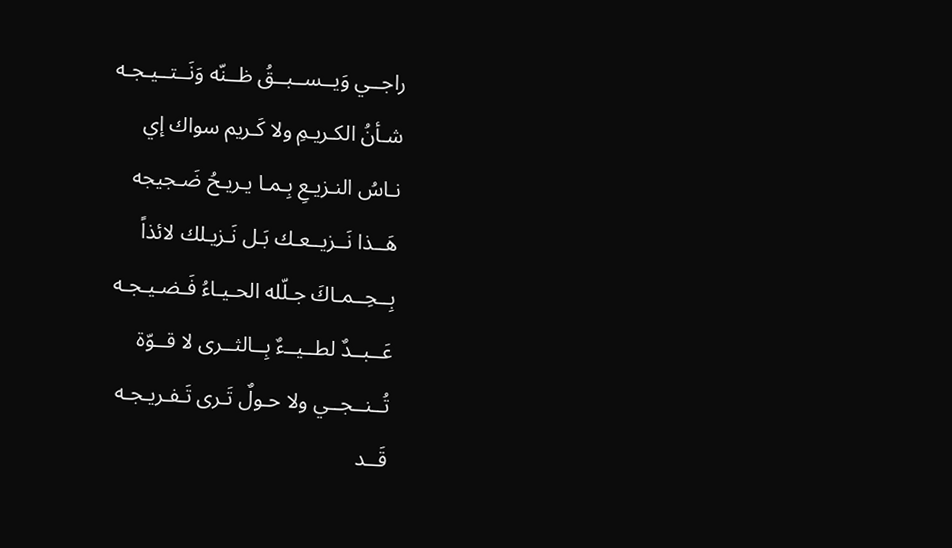راجــي وَيــســبــقُ ظــنّه وَنَــتــيـجـه
شـأنُ الكـريـمِ ولا كَـريم سواك إي
نـاسُ النـزيـعِ بِـمـا يـريـحُ ضَـجيجه
هَــذا نَــزيــعـك بَـل نَـزيـلك لائذاً
بِــحِــمـاكَ جـلّله الحـيـاءُ فَـضـيـجـه
عَــبــدٌ لطــيــءٌ بِــالثــرى لا قــوّة
تُــنــجــي ولا حـولٌ تَـرى تَـفـريـجـه
قَــد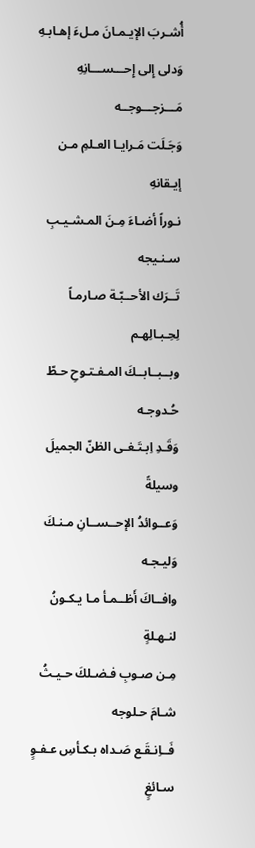أُشـربَ الإيـمـانَ مـلءَ إهـابـهِ
وَدلى إِلى إِحـــســـانِهِ مَـــزجـــوجــه
وَجَـلَت مَـرايـا العـلمِ مـن إيـقانهِ
نـوراً أضـاءَ مِـنَ المـشـيـبِ سـنـيجه
تَــرَك الأحــبّـة صـارمـاً لِحِـبـالِهـم
وبــبــابــكَ المـفـتـوحِ حـطّ حُـدوجـه
وَقَـدِ اِبـتَـغـى الظنّ الجميلَ وسيلةً
وَعــوائدُ الإحــســانِ مـنـكَ وَليـجـه
وافــاكَ أَظــمـأ مـا يـكـونُ لنـهـلةٍ
مِـن صـوبِ فـضـلكَ حـيـثُ شـامَ حـلوجه
فَــاِنـقَـع صَـداه بـكـأسِ عـفـوٍ سـائغٍ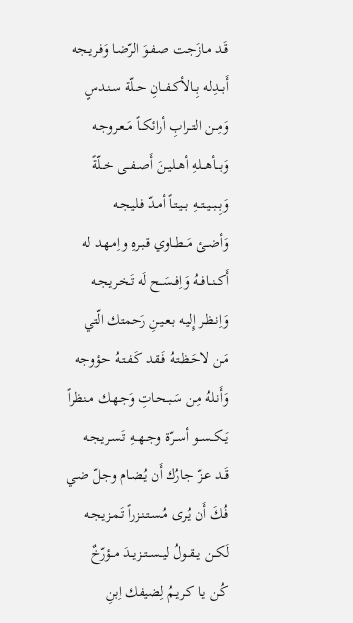قَـد مـازَجـت صـفـوَ الرّضـا وَفـريـجه
أَبــدِله بِــالأكــفــانِ حــلّة سـنـدسٍ
وَمِــن التــرابِ أرائكــاً مَــعـروجـه
وَبـــأهـــلهِ أهــليــنَ أَصــفــى خــلّةً
وَبِــبــيــتــهِ بــيـتـاً أمـدّ فـليـجـه
وَأضــئ مَــطــاوي قـبـرهِ واِمـهـد له
أَكــنــافــهُ وَاِفــسَــح لَه تَـخـريـجـه
وَاِنـظـر إِليـه بـعـيـنِ رَحمتك الّتي
مَـن لاحَـظـتـهُ فَـقـد كَـفـتـهُ حـؤوجه
وَأَنـلهُ مِـن سَـبـحـاتِ وَجـهـك مـنظراً
يَــكــســو أســرّة وجــهــهِ تَـسـريـجـه
قَــد عـزّ جـارُك أَن يُـضـام وجـلّ ضـي
فُـكَ أَن يُـرى مُـسـتـنـزراً تَـمـزيـجـه
لَكــن يــقــولُ ليــســتــزيــدَ مــؤرّخٌ
كُـن يـا كـريـمُ لِضيفك اِبنِ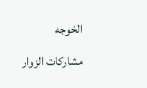الخوجه
مشاركات الزوار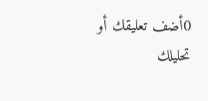0أضف تعليقك أو تحليلك